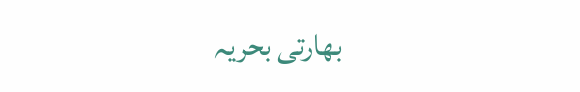بھارتی بحریہ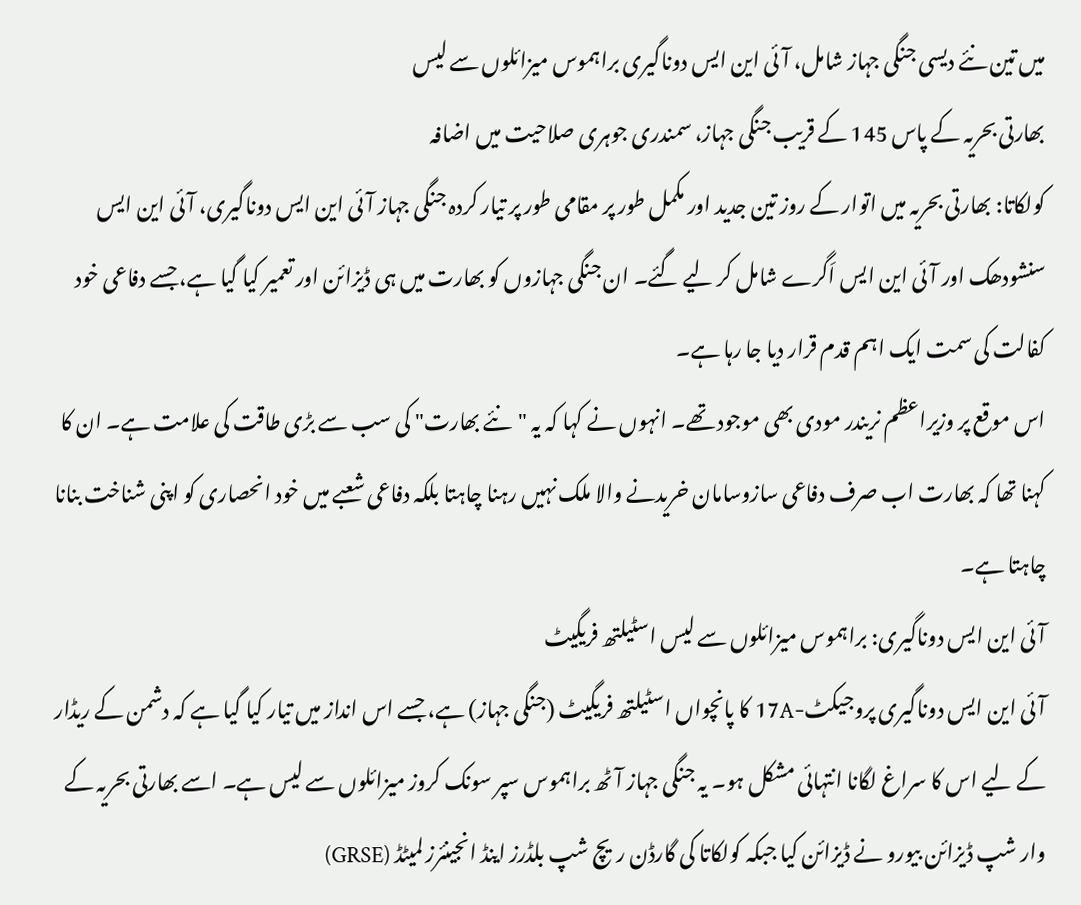میں تین نئے دیسی جنگی جہاز شامل، آئی این ایس دوناگیری براہموس میزائلوں سے لیس
بھارتی بحریہ کے پاس 145 کے قریب جنگی جہاز، سمندری جوہری صلاحیت میں اضافہ
کولکاتا: بھارتی بحریہ میں اتوار کے روز تین جدید اور مکمل طور پر مقامی طور پر تیار کردہ جنگی جہاز آئی این ایس دوناگیری، آئی این ایس سنشودھک اور آئی این ایس اَگرے شامل کر لیے گئے۔ ان جنگی جہازوں کو بھارت میں ہی ڈیزائن اور تعمیر کیا گیا ہے، جسے دفاعی خود کفالت کی سمت ایک اہم قدم قرار دیا جا رہا ہے۔
اس موقع پر وزیراعظم نریندر مودی بھی موجود تھے۔ انہوں نے کہا کہ یہ "نئے بھارت" کی سب سے بڑی طاقت کی علامت ہے۔ ان کا کہنا تھا کہ بھارت اب صرف دفاعی سازوسامان خریدنے والا ملک نہیں رہنا چاہتا بلکہ دفاعی شعبے میں خود انحصاری کو اپنی شناخت بنانا چاہتا ہے۔
آئی این ایس دوناگیری: براہموس میزائلوں سے لیس اسٹیلتھ فریگیٹ
آئی این ایس دوناگیری پروجیکٹ-17A کا پانچواں اسٹیلتھ فریگیٹ (جنگی جہاز) ہے، جسے اس انداز میں تیار کیا گیا ہے کہ دشمن کے ریڈار کے لیے اس کا سراغ لگانا انتہائی مشکل ہو۔ یہ جنگی جہاز آٹھ براہموس سپر سونک کروز میزائلوں سے لیس ہے۔ اسے بھارتی بحریہ کے وار شپ ڈیزائن بیورو نے ڈیزائن کیا جبکہ کولکاتا کی گارڈن ریچ شپ بلڈرز اینڈ انجینئرز لمیٹڈ (GRSE)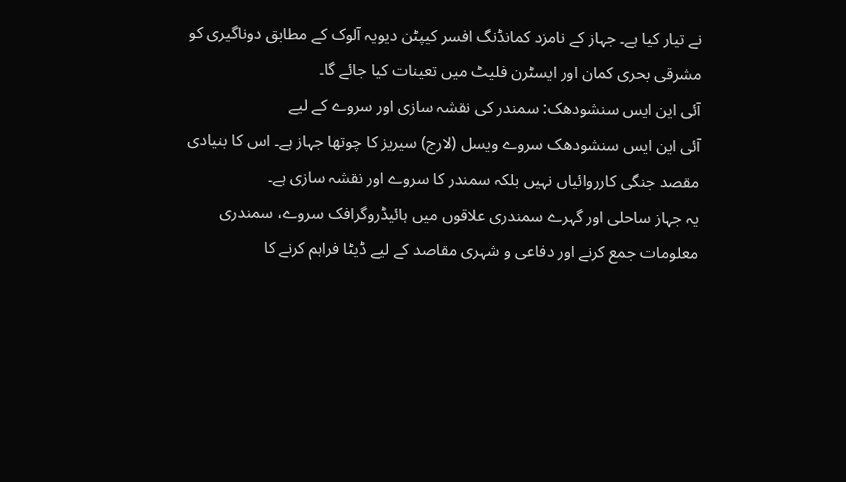نے تیار کیا ہے۔ جہاز کے نامزد کمانڈنگ افسر کیپٹن دیویہ آلوک کے مطابق دوناگیری کو مشرقی بحری کمان اور ایسٹرن فلیٹ میں تعینات کیا جائے گا۔
آئی این ایس سنشودھک: سمندر کی نقشہ سازی اور سروے کے لیے
آئی این ایس سنشودھک سروے ویسل (لارج) سیریز کا چوتھا جہاز ہے۔ اس کا بنیادی مقصد جنگی کارروائیاں نہیں بلکہ سمندر کا سروے اور نقشہ سازی ہے۔
یہ جہاز ساحلی اور گہرے سمندری علاقوں میں ہائیڈروگرافک سروے، سمندری معلومات جمع کرنے اور دفاعی و شہری مقاصد کے لیے ڈیٹا فراہم کرنے کا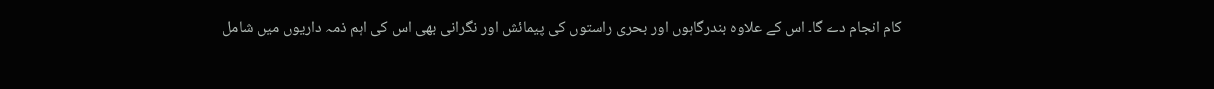کام انجام دے گا۔ اس کے علاوہ بندرگاہوں اور بحری راستوں کی پیمائش اور نگرانی بھی اس کی اہم ذمہ داریوں میں شامل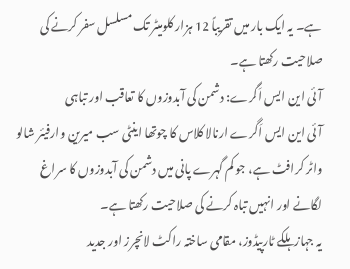ہے۔ یہ ایک بار میں تقریباً 12 ہزار کلومیٹر تک مسلسل سفر کرنے کی صلاحیت رکھتا ہے۔
آئی این ایس اَگرے: دشمن کی آبدوزوں کا تعاقب اور تباہی
آئی این ایس اَگرے ارنالا کلاس کا چوتھا اینٹی سب میرین وارفیئر شالو واٹر کرافٹ ہے، جو کم گہرے پانی میں دشمن کی آبدوزوں کا سراغ لگانے اور انہیں تباہ کرنے کی صلاحیت رکھتا ہے۔
یہ جہاز ہلکے ٹارپیڈوز، مقامی ساختہ راکٹ لانچرز اور جدید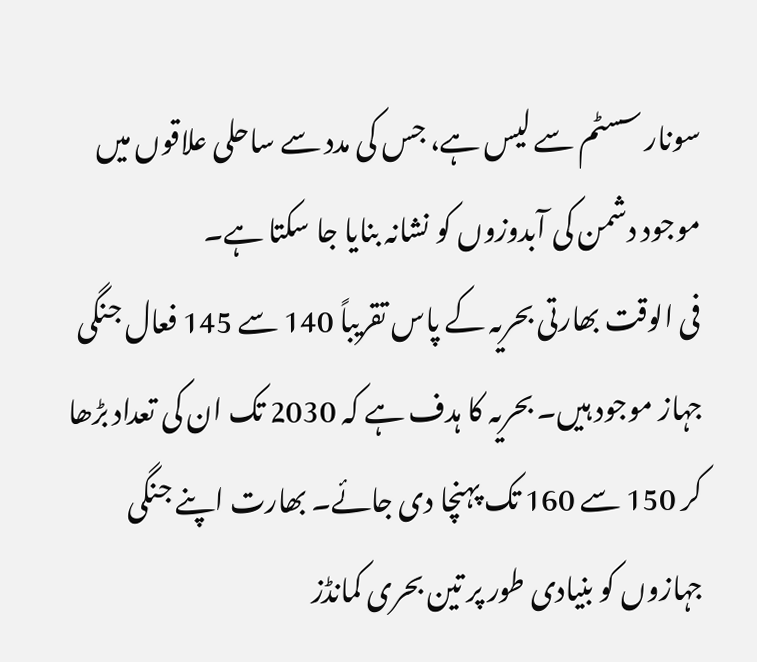سونار سسٹم سے لیس ہے، جس کی مدد سے ساحلی علاقوں میں موجود دشمن کی آبدوزوں کو نشانہ بنایا جا سکتا ہے۔
فی الوقت بھارتی بحریہ کے پاس تقریباً 140 سے 145 فعال جنگی جہاز موجود ہیں۔ بحریہ کا ہدف ہے کہ 2030 تک ان کی تعداد بڑھا کر 150 سے 160 تک پہنچا دی جائے۔ بھارت اپنے جنگی جہازوں کو بنیادی طور پر تین بحری کمانڈز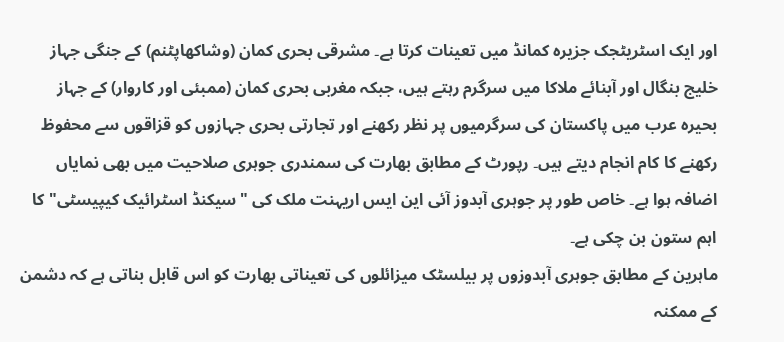اور ایک اسٹریٹجک جزیرہ کمانڈ میں تعینات کرتا ہے۔ مشرقی بحری کمان (وشاکھاپٹنم) کے جنگی جہاز خلیج بنگال اور آبنائے ملاکا میں سرگرم رہتے ہیں، جبکہ مغربی بحری کمان (ممبئی اور کاروار) کے جہاز بحیرہ عرب میں پاکستان کی سرگرمیوں پر نظر رکھنے اور تجارتی بحری جہازوں کو قزاقوں سے محفوظ رکھنے کا کام انجام دیتے ہیں۔ رپورٹ کے مطابق بھارت کی سمندری جوہری صلاحیت میں بھی نمایاں اضافہ ہوا ہے۔ خاص طور پر جوہری آبدوز آئی این ایس اریہنت ملک کی "سیکنڈ اسٹرائیک کیپیسٹی" کا اہم ستون بن چکی ہے۔
ماہرین کے مطابق جوہری آبدوزوں پر بیلسٹک میزائلوں کی تعیناتی بھارت کو اس قابل بناتی ہے کہ دشمن کے ممکنہ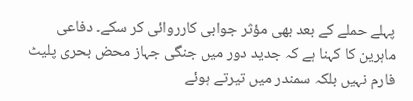پہلے حملے کے بعد بھی مؤثر جوابی کارروائی کر سکے۔ دفاعی ماہرین کا کہنا ہے کہ جدید دور میں جنگی جہاز محض بحری پلیٹ فارم نہیں بلکہ سمندر میں تیرتے ہوئے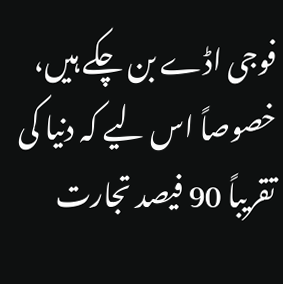فوجی اڈے بن چکے ہیں، خصوصاً اس لیے کہ دنیا کی تقریباً 90 فیصد تجارت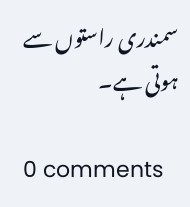سمندری راستوں سے ہوتی ہے۔

0 comments